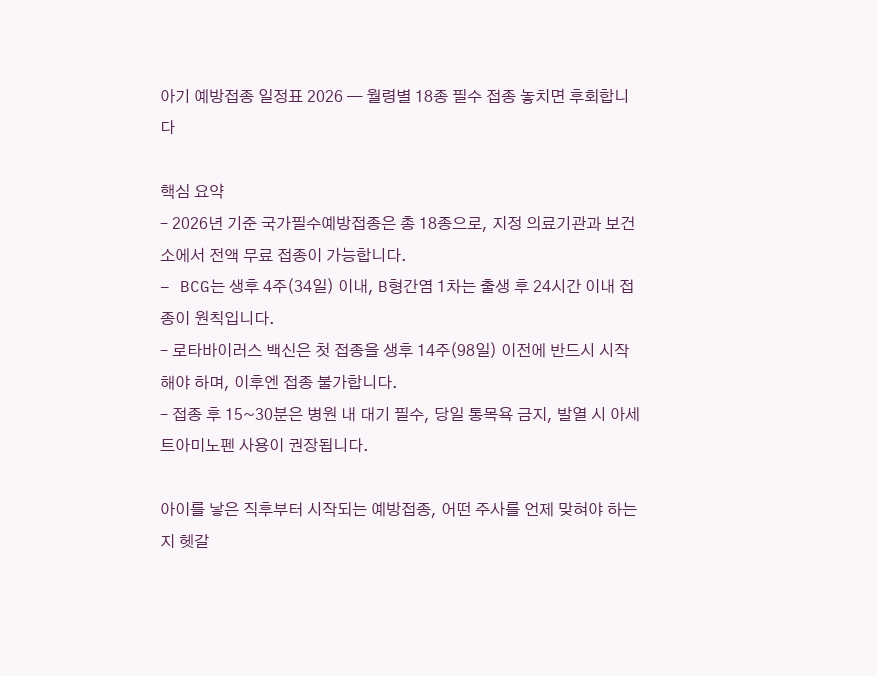아기 예방접종 일정표 2026 — 월령별 18종 필수 접종 놓치면 후회합니다

핵심 요약
– 2026년 기준 국가필수예방접종은 총 18종으로, 지정 의료기관과 보건소에서 전액 무료 접종이 가능합니다.
– BCG는 생후 4주(34일) 이내, B형간염 1차는 출생 후 24시간 이내 접종이 원칙입니다.
– 로타바이러스 백신은 첫 접종을 생후 14주(98일) 이전에 반드시 시작해야 하며, 이후엔 접종 불가합니다.
– 접종 후 15~30분은 병원 내 대기 필수, 당일 통목욕 금지, 발열 시 아세트아미노펜 사용이 권장됩니다.

아이를 낳은 직후부터 시작되는 예방접종, 어떤 주사를 언제 맞혀야 하는지 헷갈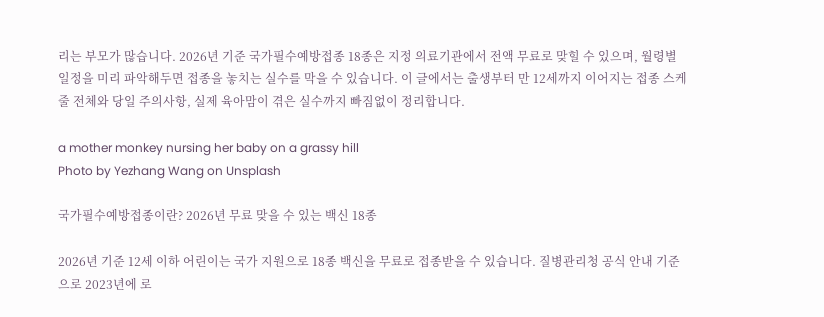리는 부모가 많습니다. 2026년 기준 국가필수예방접종 18종은 지정 의료기관에서 전액 무료로 맞힐 수 있으며, 월령별 일정을 미리 파악해두면 접종을 놓치는 실수를 막을 수 있습니다. 이 글에서는 출생부터 만 12세까지 이어지는 접종 스케줄 전체와 당일 주의사항, 실제 육아맘이 겪은 실수까지 빠짐없이 정리합니다.

a mother monkey nursing her baby on a grassy hill
Photo by Yezhang Wang on Unsplash

국가필수예방접종이란? 2026년 무료 맞을 수 있는 백신 18종

2026년 기준 12세 이하 어린이는 국가 지원으로 18종 백신을 무료로 접종받을 수 있습니다. 질병관리청 공식 안내 기준으로 2023년에 로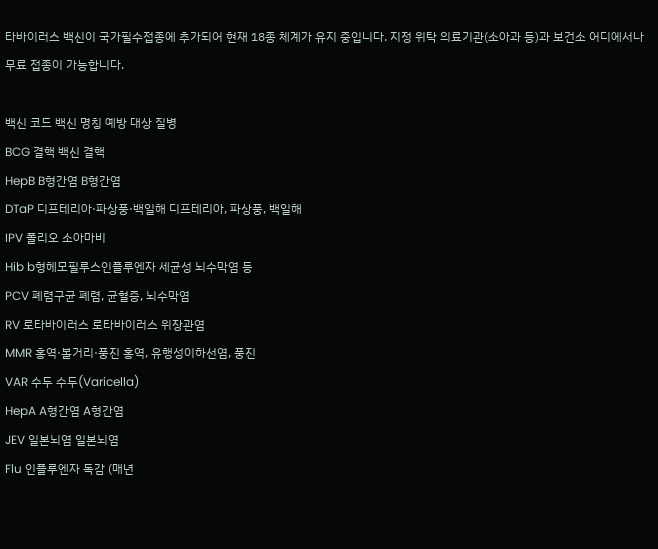타바이러스 백신이 국가필수접종에 추가되어 현재 18종 체계가 유지 중입니다. 지정 위탁 의료기관(소아과 등)과 보건소 어디에서나 무료 접종이 가능합니다.

백신 코드 백신 명칭 예방 대상 질병
BCG 결핵 백신 결핵
HepB B형간염 B형간염
DTaP 디프테리아·파상풍·백일해 디프테리아, 파상풍, 백일해
IPV 폴리오 소아마비
Hib b형헤모필루스인플루엔자 세균성 뇌수막염 등
PCV 폐렴구균 폐렴, 균혈증, 뇌수막염
RV 로타바이러스 로타바이러스 위장관염
MMR 홍역·볼거리·풍진 홍역, 유행성이하선염, 풍진
VAR 수두 수두(Varicella)
HepA A형간염 A형간염
JEV 일본뇌염 일본뇌염
Flu 인플루엔자 독감 (매년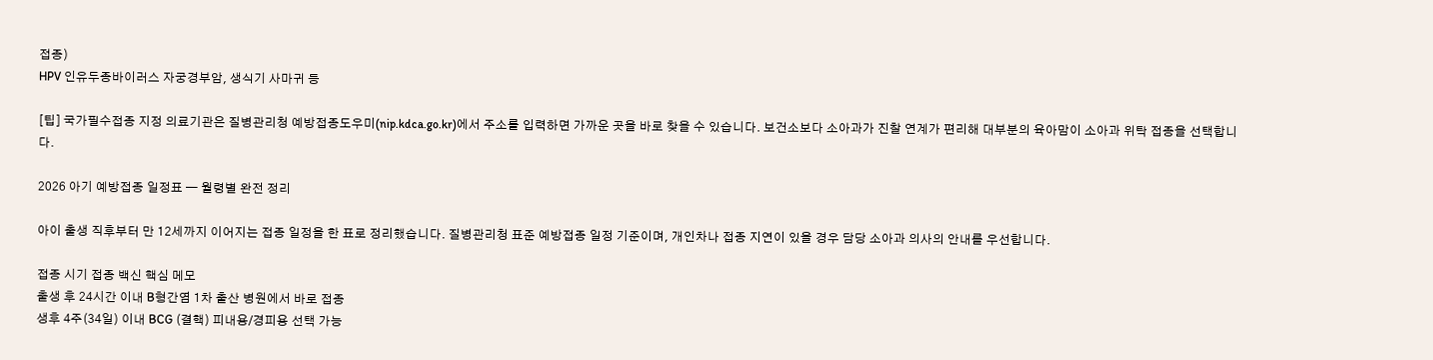접종)
HPV 인유두종바이러스 자궁경부암, 생식기 사마귀 등

[팁] 국가필수접종 지정 의료기관은 질병관리청 예방접종도우미(nip.kdca.go.kr)에서 주소를 입력하면 가까운 곳을 바로 찾을 수 있습니다. 보건소보다 소아과가 진찰 연계가 편리해 대부분의 육아맘이 소아과 위탁 접종을 선택합니다.

2026 아기 예방접종 일정표 — 월령별 완전 정리

아이 출생 직후부터 만 12세까지 이어지는 접종 일정을 한 표로 정리했습니다. 질병관리청 표준 예방접종 일정 기준이며, 개인차나 접종 지연이 있을 경우 담당 소아과 의사의 안내를 우선합니다.

접종 시기 접종 백신 핵심 메모
출생 후 24시간 이내 B형간염 1차 출산 병원에서 바로 접종
생후 4주(34일) 이내 BCG (결핵) 피내용/경피용 선택 가능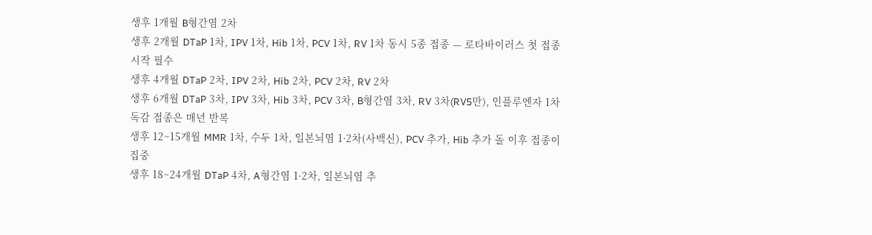생후 1개월 B형간염 2차
생후 2개월 DTaP 1차, IPV 1차, Hib 1차, PCV 1차, RV 1차 동시 5종 접종 — 로타바이러스 첫 접종 시작 필수
생후 4개월 DTaP 2차, IPV 2차, Hib 2차, PCV 2차, RV 2차
생후 6개월 DTaP 3차, IPV 3차, Hib 3차, PCV 3차, B형간염 3차, RV 3차(RV5만), 인플루엔자 1차 독감 접종은 매년 반복
생후 12~15개월 MMR 1차, 수두 1차, 일본뇌염 1·2차(사백신), PCV 추가, Hib 추가 돌 이후 접종이 집중
생후 18~24개월 DTaP 4차, A형간염 1·2차, 일본뇌염 추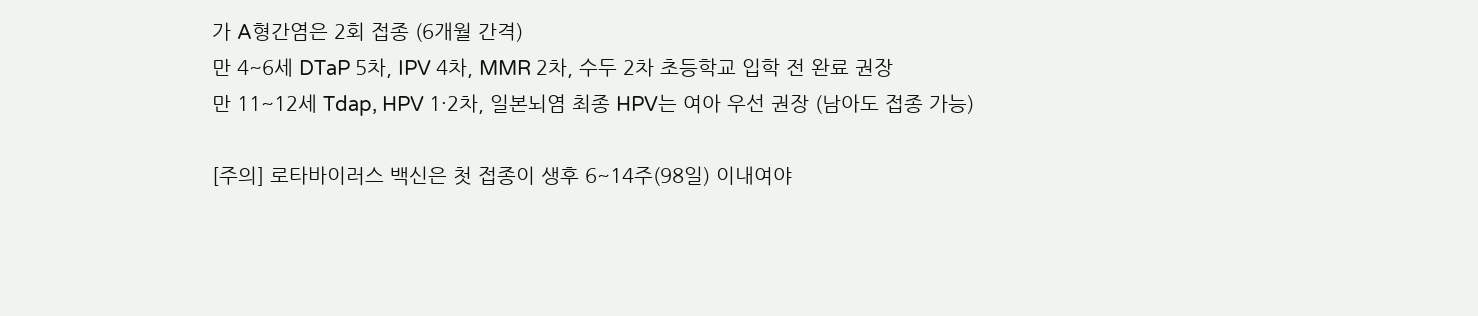가 A형간염은 2회 접종 (6개월 간격)
만 4~6세 DTaP 5차, IPV 4차, MMR 2차, 수두 2차 초등학교 입학 전 완료 권장
만 11~12세 Tdap, HPV 1·2차, 일본뇌염 최종 HPV는 여아 우선 권장 (남아도 접종 가능)

[주의] 로타바이러스 백신은 첫 접종이 생후 6~14주(98일) 이내여야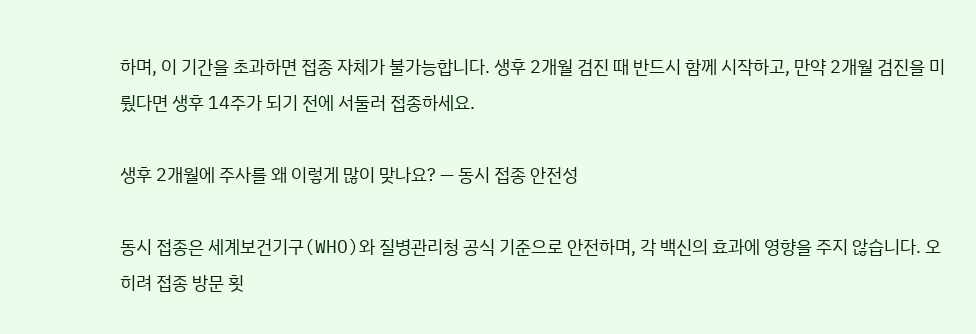하며, 이 기간을 초과하면 접종 자체가 불가능합니다. 생후 2개월 검진 때 반드시 함께 시작하고, 만약 2개월 검진을 미뤘다면 생후 14주가 되기 전에 서둘러 접종하세요.

생후 2개월에 주사를 왜 이렇게 많이 맞나요? — 동시 접종 안전성

동시 접종은 세계보건기구(WHO)와 질병관리청 공식 기준으로 안전하며, 각 백신의 효과에 영향을 주지 않습니다. 오히려 접종 방문 횟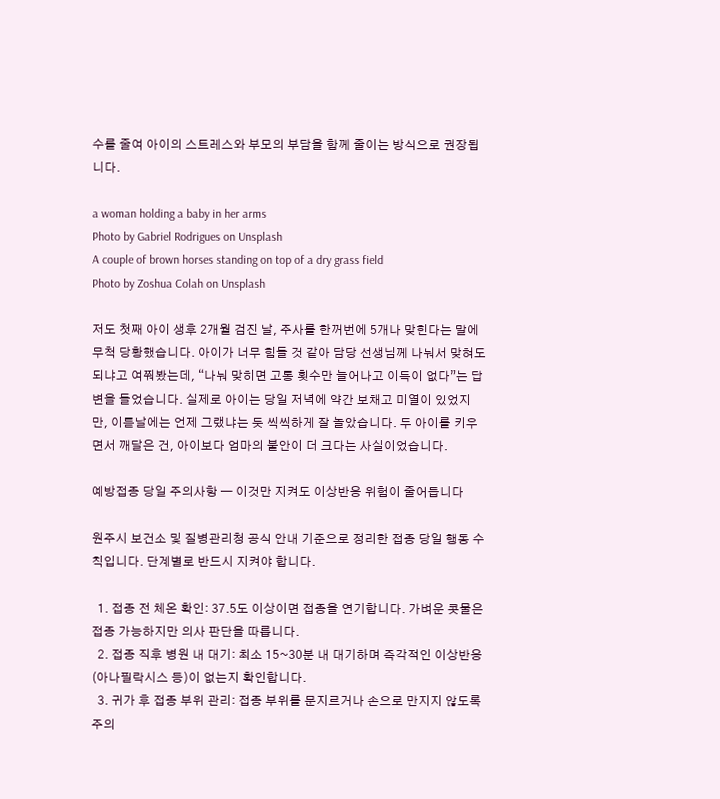수를 줄여 아이의 스트레스와 부모의 부담을 함께 줄이는 방식으로 권장됩니다.

a woman holding a baby in her arms
Photo by Gabriel Rodrigues on Unsplash
A couple of brown horses standing on top of a dry grass field
Photo by Zoshua Colah on Unsplash

저도 첫째 아이 생후 2개월 검진 날, 주사를 한꺼번에 5개나 맞힌다는 말에 무척 당황했습니다. 아이가 너무 힘들 것 같아 담당 선생님께 나눠서 맞혀도 되냐고 여쭤봤는데, “나눠 맞히면 고통 횟수만 늘어나고 이득이 없다”는 답변을 들었습니다. 실제로 아이는 당일 저녁에 약간 보채고 미열이 있었지만, 이튿날에는 언제 그랬냐는 듯 씩씩하게 잘 놀았습니다. 두 아이를 키우면서 깨달은 건, 아이보다 엄마의 불안이 더 크다는 사실이었습니다.

예방접종 당일 주의사항 — 이것만 지켜도 이상반응 위험이 줄어듭니다

원주시 보건소 및 질병관리청 공식 안내 기준으로 정리한 접종 당일 행동 수칙입니다. 단계별로 반드시 지켜야 합니다.

  1. 접종 전 체온 확인: 37.5도 이상이면 접종을 연기합니다. 가벼운 콧물은 접종 가능하지만 의사 판단을 따릅니다.
  2. 접종 직후 병원 내 대기: 최소 15~30분 내 대기하며 즉각적인 이상반응(아나필락시스 등)이 없는지 확인합니다.
  3. 귀가 후 접종 부위 관리: 접종 부위를 문지르거나 손으로 만지지 않도록 주의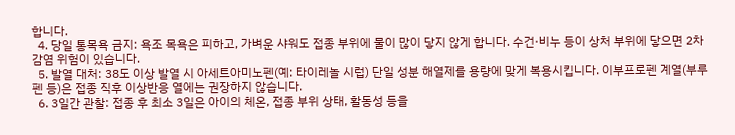합니다.
  4. 당일 통목욕 금지: 욕조 목욕은 피하고, 가벼운 샤워도 접종 부위에 물이 많이 닿지 않게 합니다. 수건·비누 등이 상처 부위에 닿으면 2차 감염 위험이 있습니다.
  5. 발열 대처: 38도 이상 발열 시 아세트아미노펜(예: 타이레놀 시럽) 단일 성분 해열제를 용량에 맞게 복용시킵니다. 이부프로펜 계열(부루펜 등)은 접종 직후 이상반응 열에는 권장하지 않습니다.
  6. 3일간 관찰: 접종 후 최소 3일은 아이의 체온, 접종 부위 상태, 활동성 등을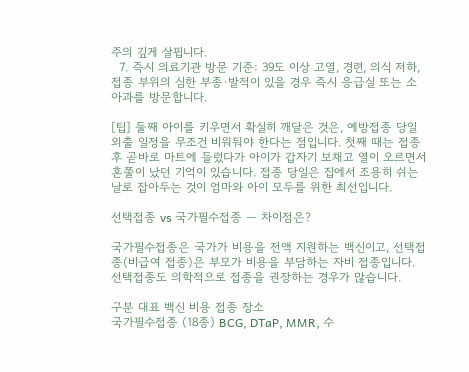주의 깊게 살핍니다.
  7. 즉시 의료기관 방문 기준: 39도 이상 고열, 경련, 의식 저하, 접종 부위의 심한 부종·발적이 있을 경우 즉시 응급실 또는 소아과를 방문합니다.

[팁] 둘째 아이를 키우면서 확실히 깨달은 것은, 예방접종 당일 외출 일정을 무조건 비워둬야 한다는 점입니다. 첫째 때는 접종 후 곧바로 마트에 들렀다가 아이가 갑자기 보채고 열이 오르면서 혼쭐이 났던 기억이 있습니다. 접종 당일은 집에서 조용히 쉬는 날로 잡아두는 것이 엄마와 아이 모두를 위한 최선입니다.

선택접종 vs 국가필수접종 — 차이점은?

국가필수접종은 국가가 비용을 전액 지원하는 백신이고, 선택접종(비급여 접종)은 부모가 비용을 부담하는 자비 접종입니다. 선택접종도 의학적으로 접종을 권장하는 경우가 많습니다.

구분 대표 백신 비용 접종 장소
국가필수접종 (18종) BCG, DTaP, MMR, 수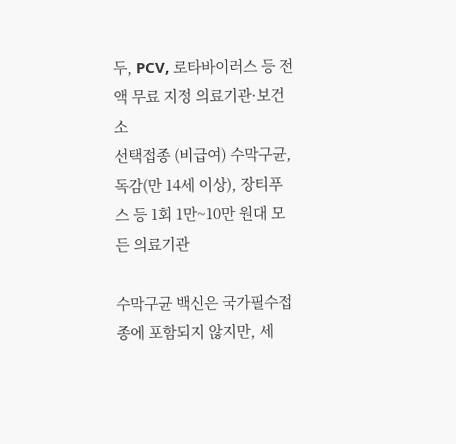두, PCV, 로타바이러스 등 전액 무료 지정 의료기관·보건소
선택접종 (비급여) 수막구균, 독감(만 14세 이상), 장티푸스 등 1회 1만~10만 원대 모든 의료기관

수막구균 백신은 국가필수접종에 포함되지 않지만, 세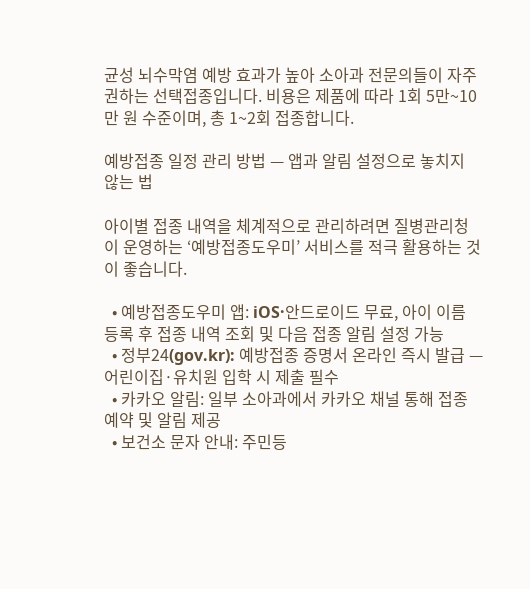균성 뇌수막염 예방 효과가 높아 소아과 전문의들이 자주 권하는 선택접종입니다. 비용은 제품에 따라 1회 5만~10만 원 수준이며, 총 1~2회 접종합니다.

예방접종 일정 관리 방법 — 앱과 알림 설정으로 놓치지 않는 법

아이별 접종 내역을 체계적으로 관리하려면 질병관리청이 운영하는 ‘예방접종도우미’ 서비스를 적극 활용하는 것이 좋습니다.

  • 예방접종도우미 앱: iOS·안드로이드 무료, 아이 이름 등록 후 접종 내역 조회 및 다음 접종 알림 설정 가능
  • 정부24(gov.kr): 예방접종 증명서 온라인 즉시 발급 — 어린이집·유치원 입학 시 제출 필수
  • 카카오 알림: 일부 소아과에서 카카오 채널 통해 접종 예약 및 알림 제공
  • 보건소 문자 안내: 주민등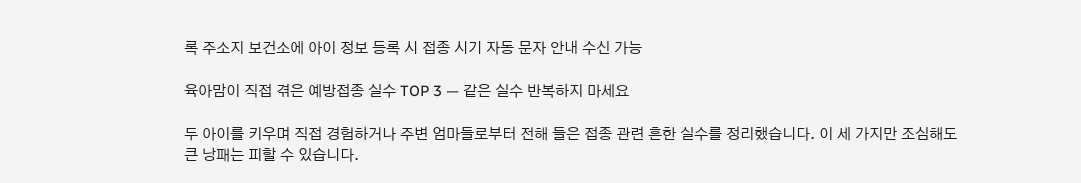록 주소지 보건소에 아이 정보 등록 시 접종 시기 자동 문자 안내 수신 가능

육아맘이 직접 겪은 예방접종 실수 TOP 3 — 같은 실수 반복하지 마세요

두 아이를 키우며 직접 경험하거나 주변 엄마들로부터 전해 들은 접종 관련 흔한 실수를 정리했습니다. 이 세 가지만 조심해도 큰 낭패는 피할 수 있습니다.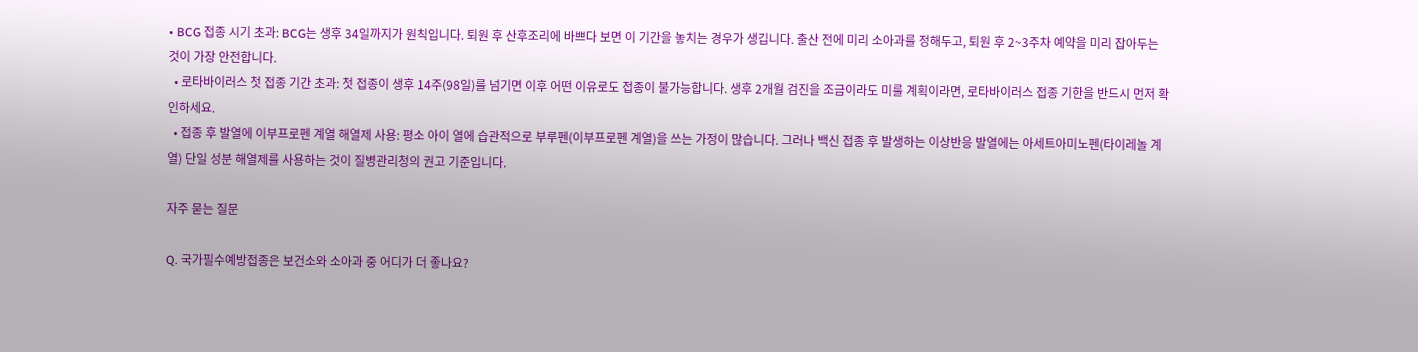• BCG 접종 시기 초과: BCG는 생후 34일까지가 원칙입니다. 퇴원 후 산후조리에 바쁘다 보면 이 기간을 놓치는 경우가 생깁니다. 출산 전에 미리 소아과를 정해두고, 퇴원 후 2~3주차 예약을 미리 잡아두는 것이 가장 안전합니다.
  • 로타바이러스 첫 접종 기간 초과: 첫 접종이 생후 14주(98일)를 넘기면 이후 어떤 이유로도 접종이 불가능합니다. 생후 2개월 검진을 조금이라도 미룰 계획이라면, 로타바이러스 접종 기한을 반드시 먼저 확인하세요.
  • 접종 후 발열에 이부프로펜 계열 해열제 사용: 평소 아이 열에 습관적으로 부루펜(이부프로펜 계열)을 쓰는 가정이 많습니다. 그러나 백신 접종 후 발생하는 이상반응 발열에는 아세트아미노펜(타이레놀 계열) 단일 성분 해열제를 사용하는 것이 질병관리청의 권고 기준입니다.

자주 묻는 질문

Q. 국가필수예방접종은 보건소와 소아과 중 어디가 더 좋나요?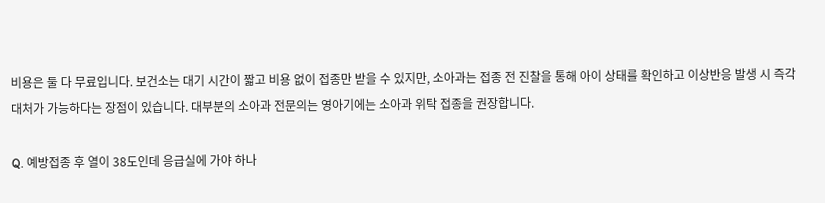비용은 둘 다 무료입니다. 보건소는 대기 시간이 짧고 비용 없이 접종만 받을 수 있지만, 소아과는 접종 전 진찰을 통해 아이 상태를 확인하고 이상반응 발생 시 즉각 대처가 가능하다는 장점이 있습니다. 대부분의 소아과 전문의는 영아기에는 소아과 위탁 접종을 권장합니다.

Q. 예방접종 후 열이 38도인데 응급실에 가야 하나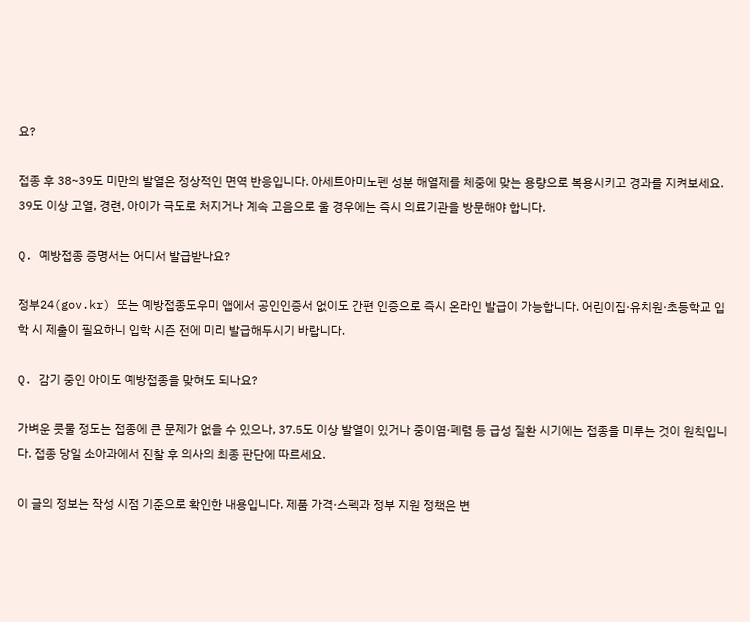요?

접종 후 38~39도 미만의 발열은 정상적인 면역 반응입니다. 아세트아미노펜 성분 해열제를 체중에 맞는 용량으로 복용시키고 경과를 지켜보세요. 39도 이상 고열, 경련, 아이가 극도로 처지거나 계속 고음으로 울 경우에는 즉시 의료기관을 방문해야 합니다.

Q. 예방접종 증명서는 어디서 발급받나요?

정부24(gov.kr) 또는 예방접종도우미 앱에서 공인인증서 없이도 간편 인증으로 즉시 온라인 발급이 가능합니다. 어린이집·유치원·초등학교 입학 시 제출이 필요하니 입학 시즌 전에 미리 발급해두시기 바랍니다.

Q. 감기 중인 아이도 예방접종을 맞혀도 되나요?

가벼운 콧물 정도는 접종에 큰 문제가 없을 수 있으나, 37.5도 이상 발열이 있거나 중이염·폐렴 등 급성 질환 시기에는 접종을 미루는 것이 원칙입니다. 접종 당일 소아과에서 진찰 후 의사의 최종 판단에 따르세요.

이 글의 정보는 작성 시점 기준으로 확인한 내용입니다. 제품 가격·스펙과 정부 지원 정책은 변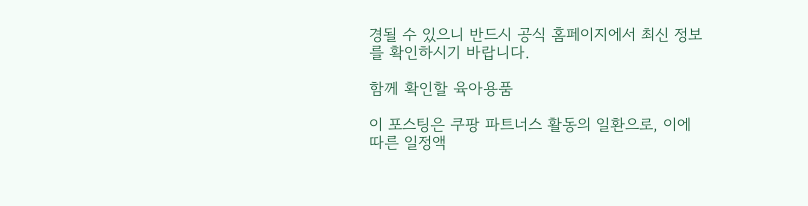경될 수 있으니 반드시 공식 홈페이지에서 최신 정보를 확인하시기 바랍니다.

함께 확인할 육아용품

이 포스팅은 쿠팡 파트너스 활동의 일환으로, 이에 따른 일정액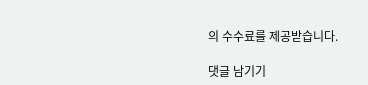의 수수료를 제공받습니다.

댓글 남기기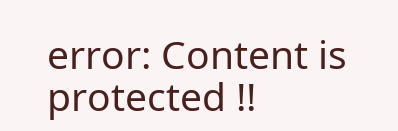error: Content is protected !!